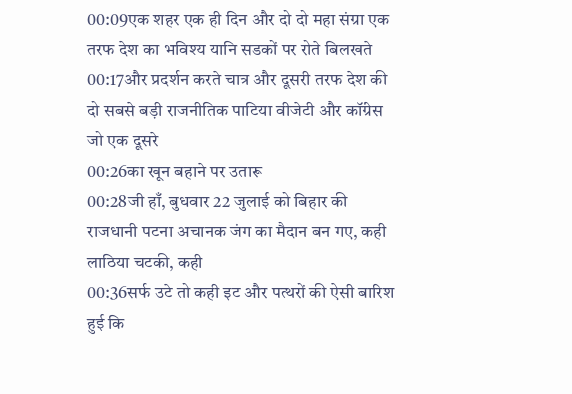00:09एक शहर एक ही दिन और दो दो महा संग्रा एक तरफ देश का भविश्य यानि सडकों पर रोते बिलखते
00:17और प्रदर्शन करते चात्र और दूसरी तरफ देश की दो सबसे बड़ी राजनीतिक पाटिया वीजेटी और कॉंग्रेस जो एक दूसरे
00:26का खून बहाने पर उतारू
00:28जी हाँ, बुधवार 22 जुलाई को बिहार की राजधानी पटना अचानक जंग का मैदान बन गए, कही लाठिया चटकी, कही
00:36सर्फ उटे तो कही इट और पत्थरों की ऐसी बारिश हुई कि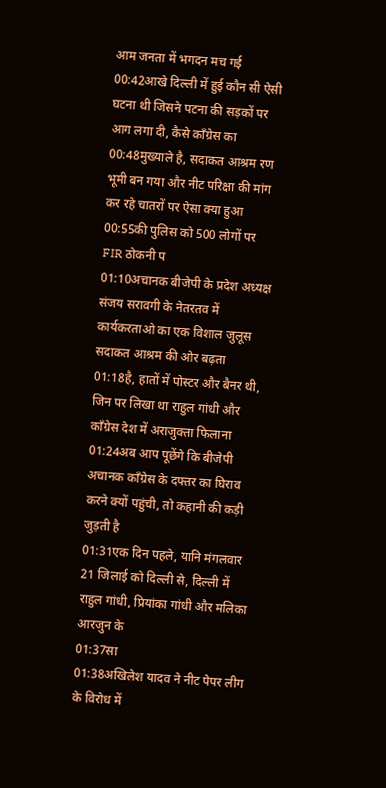आम जनता में भगदन मच गई
00:42आखे दिल्ली में हुई कौन सी ऐसी घटना थी जिसने पटना की सड़कों पर आग लगा दी, कैसे कॉंग्रेस का
00:48मुख्याले है, सदाकत आश्रम रण भूमी बन गया और नीट परिक्षा की मांग कर रहे चातरों पर ऐसा क्या हुआ
00:55की पुलिस को 500 लोगों पर FIR ठोकनी प
01:10अचानक बीजेपी के प्रदेश अध्यक्ष संजय सरावगी के नेतरतव में कार्यकरताओ का एक विशाल जुलूस सदाकत आश्रम की ओर बढ़ता
01:18है, हातों में पोस्टर और बैनर थी, जिन पर लिखा था राहुल गांधी और कॉंग्रेस देश में अराजुक्ता फिलाना
01:24अब आप पूछेंगे कि बीजेपी अचानक कॉंग्रेस के दफ्तर का घिराव करने क्यों पहुंची, तो कहानी की कड़ी जुड़ती है
01:31एक दिन पहले, यानि मंगलवार 21 जिलाई को दिल्ली से, दिल्ली में राहुल गांधी, प्रियांका गांधी और मलिका आरजुन के
01:37सा
01:38अखिलेश यादव ने नीट पेपर लीग के विरोध में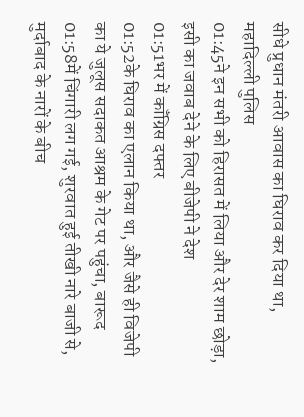सीधे प्रुधान मंतरी आवास का घिराव कर दिया था, महादिल्ली पुलिस
01:45ने इन सभी को हिरासत में लिया और देर शाम छोड़ा, इसी का जवाब देने के लिए बीजेपी ने देश
01:51भर में कॉंग्रिस दफ्तर
01:52के घिराव का एलान किया था, और जैसे ही विजेपी का ये जुलूस सदाकत आश्रम के गेट पर पहुंचा, बारूद
01:58में चिंगारी लग गई, शुरवात हुई तीखी नारे बाजी से, मुर्दाबाद के नारों के बीच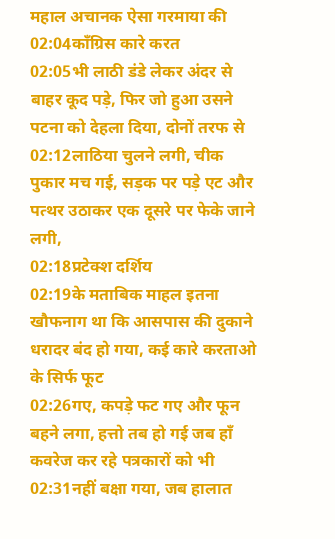महाल अचानक ऐसा गरमाया की
02:04कॉंग्रिस कारे करत
02:05भी लाठी डंडे लेकर अंदर से बाहर कूद पड़े, फिर जो हुआ उसने पटना को देहला दिया, दोनों तरफ से
02:12लाठिया चुलने लगी, चीक पुकार मच गई, सड़क पर पड़े एट और पत्थर उठाकर एक दूसरे पर फेके जाने लगी,
02:18प्रटेक्श दर्शिय
02:19के मताबिक माहल इतना खौफनाग था कि आसपास की दुकाने धरादर बंद हो गया, कई कारे करताओ के सिर्फ फूट
02:26गए, कपड़े फट गए और फून बहने लगा, हत्तो तब हो गई जब हाँ कवरेज कर रहे पत्रकारों को भी
02:31नहीं बक्षा गया, जब हालात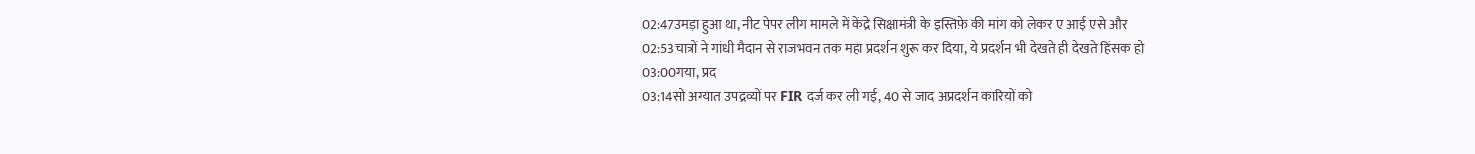02:47उमड़ा हुआ था, नीट पेपर लीग मामले में केंद्रे सिक्षामंत्री के इस्तिफ़े की मांग को लेकर ए आई एसे और
02:53चात्रों ने गांधी मैदान से राजभवन तक महा प्रदर्शन शुरू कर दिया, ये प्रदर्शन भी देखते ही देखते हिंसक हो
03:00गया, प्रद
03:14सो अग्यात उपद्रव्यों पर FIR दर्ज कर ली गई, 40 से जाद अप्रदर्शन कारियों को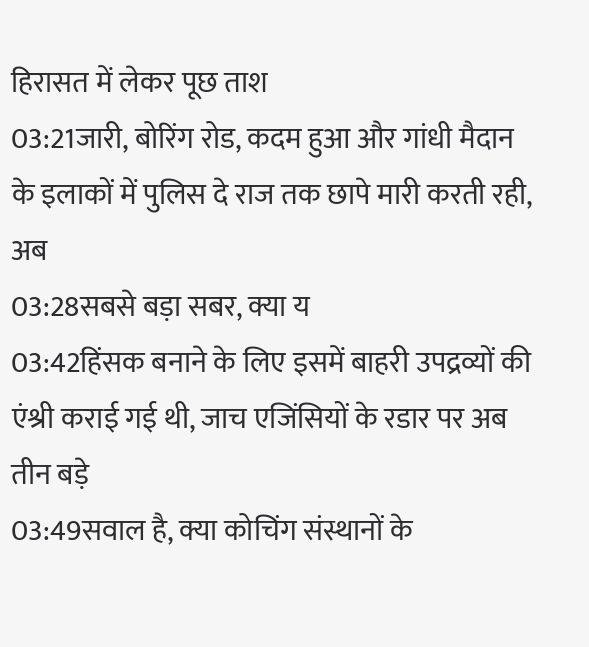हिरासत में लेकर पूछ ताश
03:21जारी, बोरिंग रोड, कदम हुआ और गांधी मैदान के इलाकों में पुलिस दे राज तक छापे मारी करती रही, अब
03:28सबसे बड़ा सबर, क्या य
03:42हिंसक बनाने के लिए इसमें बाहरी उपद्रव्यों की एंश्री कराई गई थी, जाच एजिंसियों के रडार पर अब तीन बड़े
03:49सवाल है, क्या कोचिंग संस्थानों के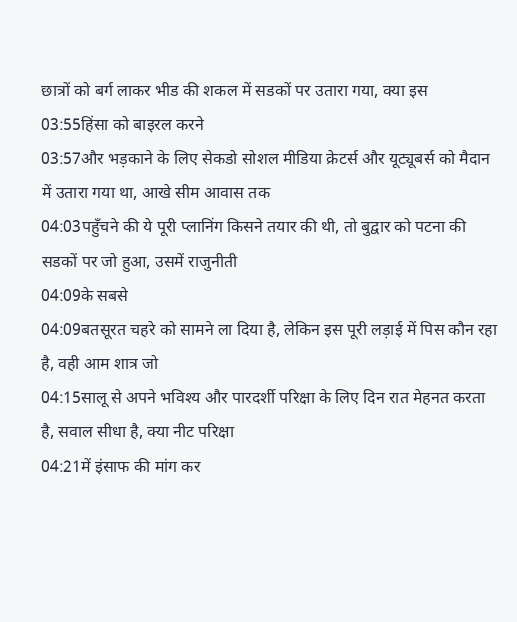छात्रों को बर्ग लाकर भीड की शकल में सडकों पर उतारा गया, क्या इस
03:55हिंसा को बाइरल करने
03:57और भड़काने के लिए सेकडो सोशल मीडिया क्रेटर्स और यूट्यूबर्स को मैदान में उतारा गया था, आखे सीम आवास तक
04:03पहुँचने की ये पूरी प्लानिंग किसने तयार की थी, तो बुद्वार को पटना की सडकों पर जो हुआ, उसमें राजुनीती
04:09के सबसे
04:09बतसूरत चहरे को सामने ला दिया है, लेकिन इस पूरी लड़ाई में पिस कौन रहा है, वही आम शात्र जो
04:15सालू से अपने भविश्य और पारदर्शी परिक्षा के लिए दिन रात मेहनत करता है, सवाल सीधा है, क्या नीट परिक्षा
04:21में इंसाफ की मांग कर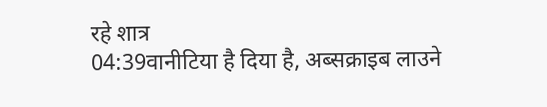रहे शात्र
04:39वानीटिया है दिया है, अब्सक्राइब लाउने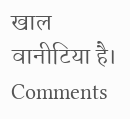खाल वानीटिया है।
Comments